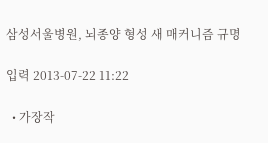삼성서울병원, 뇌종양 형성 새 매커니즘 규명

입력 2013-07-22 11:22

  • 가장작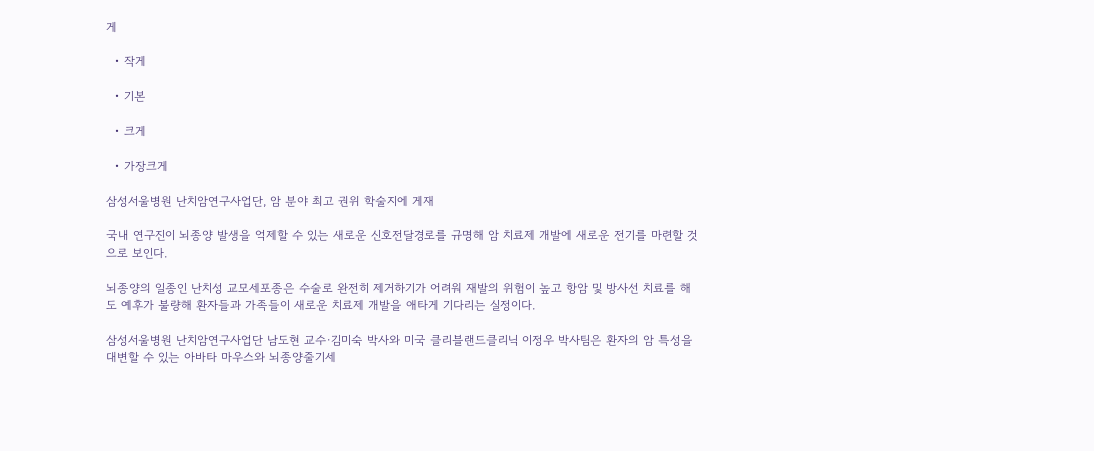게

  • 작게

  • 기본

  • 크게

  • 가장크게

삼성서울병원 난치암연구사업단, 암 분야 최고 권위 학술지에 게재

국내 연구진이 뇌종양 발생을 억제할 수 있는 새로운 신호전달경로를 규명해 암 치료제 개발에 새로운 전기를 마련할 것으로 보인다.

뇌종양의 일종인 난치성 교모세포종은 수술로 완전히 제거하기가 어려워 재발의 위험이 높고 항암 및 방사선 치료를 해도 예후가 불량해 환자들과 가족들이 새로운 치료제 개발을 애타게 기다리는 실정이다.

삼성서울병원 난치암연구사업단 남도현 교수·김미숙 박사와 미국 클리블랜드클리닉 이정우 박사팀은 환자의 암 특성을 대변할 수 있는 아바타 마우스와 뇌종양줄기세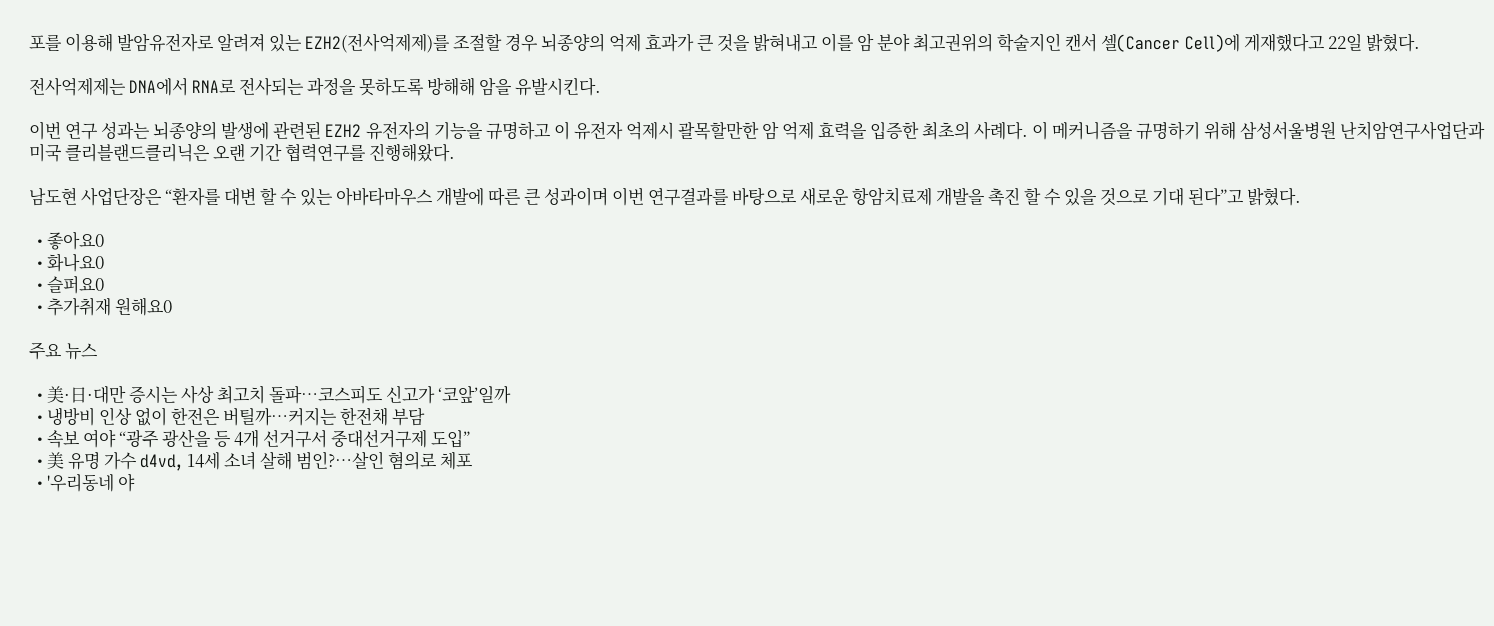포를 이용해 발암유전자로 알려져 있는 EZH2(전사억제제)를 조절할 경우 뇌종양의 억제 효과가 큰 것을 밝혀내고 이를 암 분야 최고권위의 학술지인 캔서 셀(Cancer Cell)에 게재했다고 22일 밝혔다.

전사억제제는 DNA에서 RNA로 전사되는 과정을 못하도록 방해해 암을 유발시킨다.

이번 연구 성과는 뇌종양의 발생에 관련된 EZH2 유전자의 기능을 규명하고 이 유전자 억제시 괄목할만한 암 억제 효력을 입증한 최초의 사례다. 이 메커니즘을 규명하기 위해 삼성서울병원 난치암연구사업단과 미국 클리블랜드클리닉은 오랜 기간 협력연구를 진행해왔다.

남도현 사업단장은 “환자를 대변 할 수 있는 아바타마우스 개발에 따른 큰 성과이며 이번 연구결과를 바탕으로 새로운 항암치료제 개발을 촉진 할 수 있을 것으로 기대 된다”고 밝혔다.

  • 좋아요0
  • 화나요0
  • 슬퍼요0
  • 추가취재 원해요0

주요 뉴스

  • 美·日·대만 증시는 사상 최고치 돌파⋯코스피도 신고가 ‘코앞’일까
  • 냉방비 인상 없이 한전은 버틸까⋯커지는 한전채 부담
  • 속보 여야 “광주 광산을 등 4개 선거구서 중대선거구제 도입”
  • 美 유명 가수 d4vd, 14세 소녀 살해 범인?⋯살인 혐의로 체포
  • '우리동네 야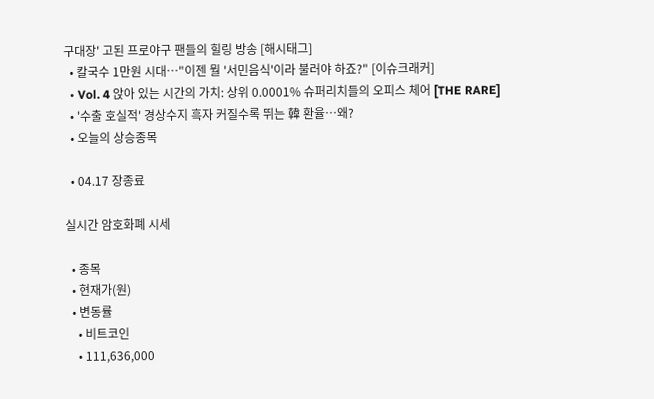구대장' 고된 프로야구 팬들의 힐링 방송 [해시태그]
  • 칼국수 1만원 시대⋯"이젠 뭘 '서민음식'이라 불러야 하죠?" [이슈크래커]
  • Vol. 4 앉아 있는 시간의 가치: 상위 0.0001% 슈퍼리치들의 오피스 체어 [THE RARE]
  • '수출 호실적' 경상수지 흑자 커질수록 뛰는 韓 환율⋯왜?
  • 오늘의 상승종목

  • 04.17 장종료

실시간 암호화폐 시세

  • 종목
  • 현재가(원)
  • 변동률
    • 비트코인
    • 111,636,000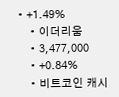• +1.49%
    • 이더리움
    • 3,477,000
    • +0.84%
    • 비트코인 캐시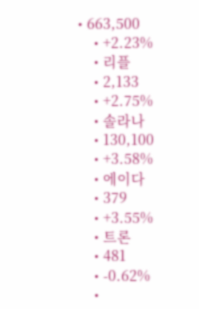• 663,500
    • +2.23%
    • 리플
    • 2,133
    • +2.75%
    • 솔라나
    • 130,100
    • +3.58%
    • 에이다
    • 379
    • +3.55%
    • 트론
    • 481
    • -0.62%
    •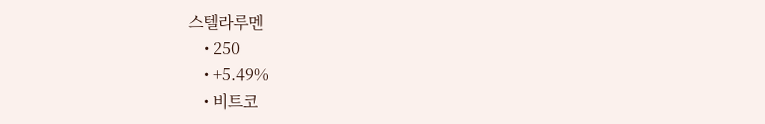스텔라루멘
    • 250
    • +5.49%
    • 비트코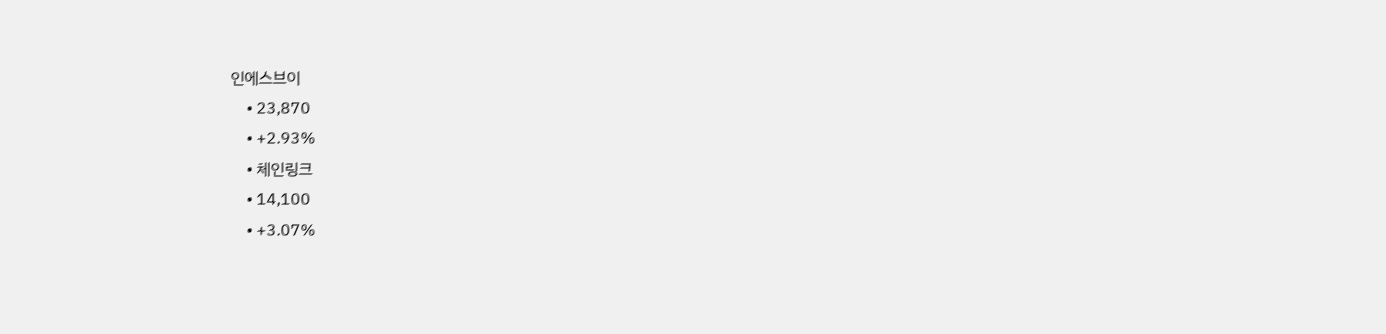인에스브이
    • 23,870
    • +2.93%
    • 체인링크
    • 14,100
    • +3.07%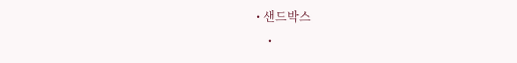• 샌드박스
    •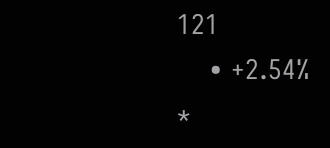121
    • +2.54%
*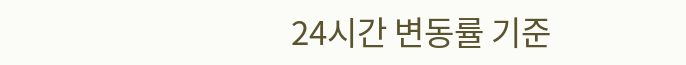24시간 변동률 기준